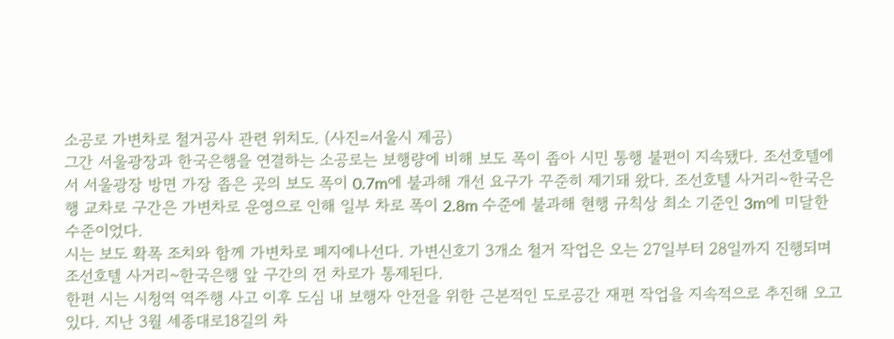소공로 가변차로 철거공사 관련 위치도. (사진=서울시 제공)
그간 서울광장과 한국은행을 연결하는 소공로는 보행량에 비해 보도 폭이 좁아 시민 통행 불편이 지속됐다. 조선호텔에서 서울광장 방면 가장 좁은 곳의 보도 폭이 0.7m에 불과해 개선 요구가 꾸준히 제기돼 왔다. 조선호텔 사거리~한국은행 교차로 구간은 가변차로 운영으로 인해 일부 차로 폭이 2.8m 수준에 불과해 현행 규칙상 최소 기준인 3m에 미달한 수준이었다.
시는 보도 확폭 조치와 함께 가변차로 폐지에나선다. 가변신호기 3개소 철거 작업은 오는 27일부터 28일까지 진행되며 조선호텔 사거리~한국은행 앞 구간의 전 차로가 통제된다.
한편 시는 시청역 역주행 사고 이후 도심 내 보행자 안전을 위한 근본적인 도로공간 재편 작업을 지속적으로 추진해 오고 있다. 지난 3월 세종대로18길의 차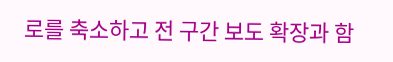로를 축소하고 전 구간 보도 확장과 함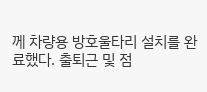께 차량용 방호울타리 설치를 완료했다. 출퇴근 및 점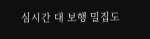심시간 대 보행 밀집도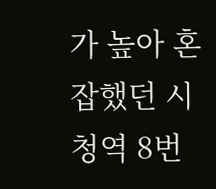가 높아 혼잡했던 시청역 8번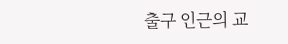출구 인근의 교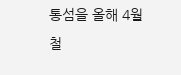통섬을 올해 4월 철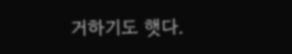거하기도 햇다.